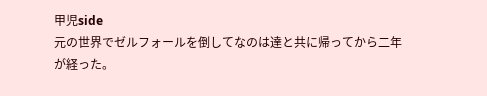甲児side
元の世界でゼルフォールを倒してなのは達と共に帰ってから二年が経った。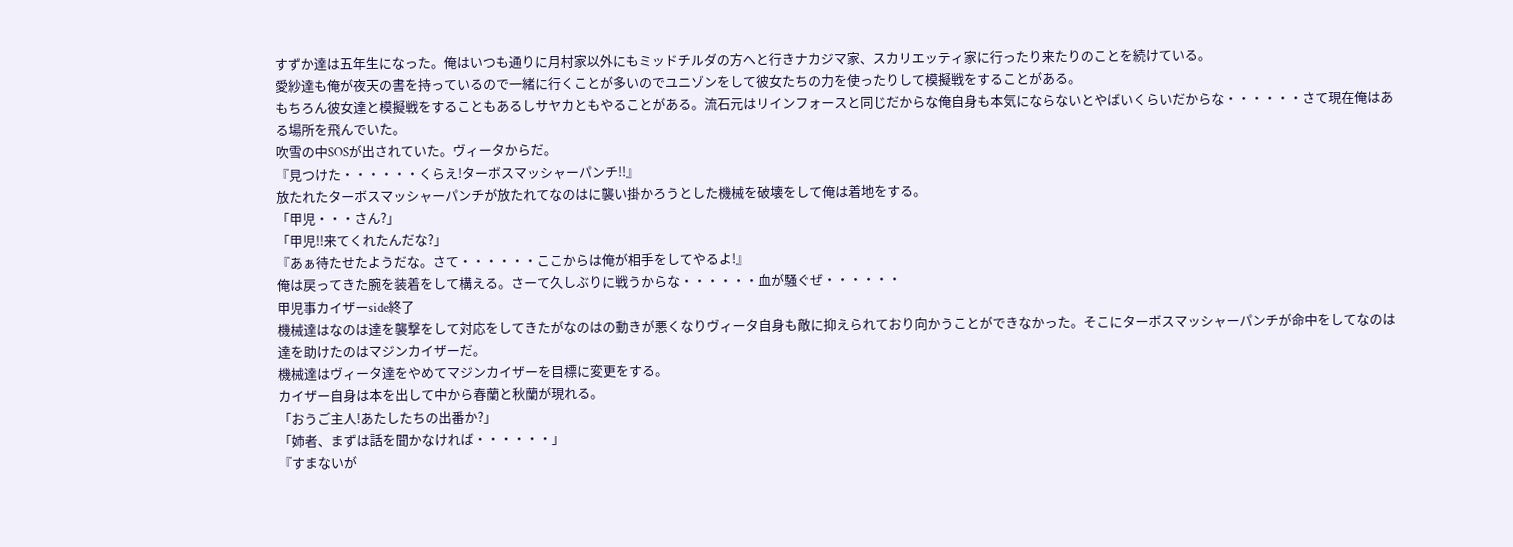すずか達は五年生になった。俺はいつも通りに月村家以外にもミッドチルダの方へと行きナカジマ家、スカリエッティ家に行ったり来たりのことを続けている。
愛紗達も俺が夜天の書を持っているので一緒に行くことが多いのでユニゾンをして彼女たちの力を使ったりして模擬戦をすることがある。
もちろん彼女達と模擬戦をすることもあるしサヤカともやることがある。流石元はリインフォースと同じだからな俺自身も本気にならないとやばいくらいだからな・・・・・・さて現在俺はある場所を飛んでいた。
吹雪の中SOSが出されていた。ヴィータからだ。
『見つけた・・・・・・くらえ!ターボスマッシャーパンチ!!』
放たれたターボスマッシャーパンチが放たれてなのはに襲い掛かろうとした機械を破壊をして俺は着地をする。
「甲児・・・さん?」
「甲児!!来てくれたんだな?」
『あぁ待たせたようだな。さて・・・・・・ここからは俺が相手をしてやるよ!』
俺は戻ってきた腕を装着をして構える。さーて久しぶりに戦うからな・・・・・・血が騒ぐぜ・・・・・・
甲児事カイザーside終了
機械達はなのは達を襲撃をして対応をしてきたがなのはの動きが悪くなりヴィータ自身も敵に抑えられており向かうことができなかった。そこにターボスマッシャーパンチが命中をしてなのは達を助けたのはマジンカイザーだ。
機械達はヴィータ達をやめてマジンカイザーを目標に変更をする。
カイザー自身は本を出して中から春蘭と秋蘭が現れる。
「おうご主人!あたしたちの出番か?」
「姉者、まずは話を聞かなければ・・・・・・」
『すまないが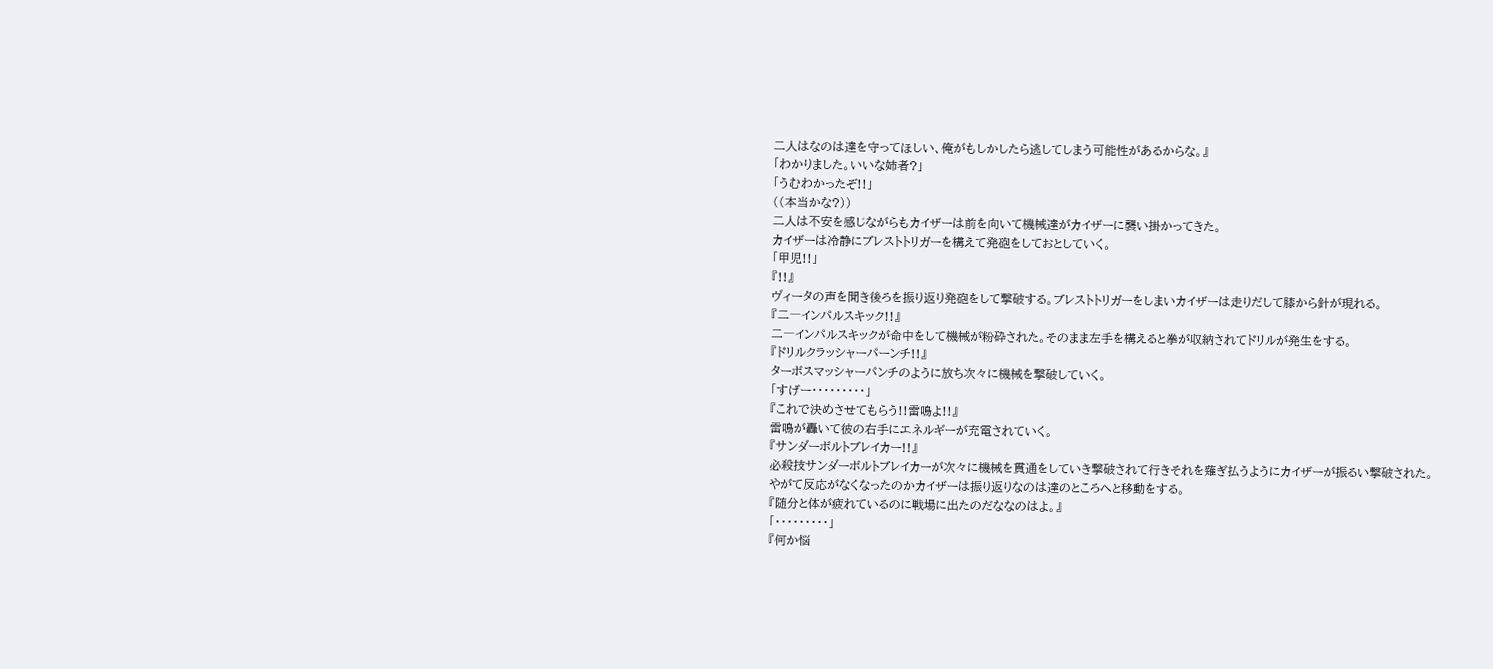二人はなのは達を守ってほしい、俺がもしかしたら逃してしまう可能性があるからな。』
「わかりました。いいな姉者?」
「うむわかったぞ!!」
((本当かな?))
二人は不安を感じながらもカイザーは前を向いて機械達がカイザーに襲い掛かってきた。
カイザーは冷静にブレストトリガーを構えて発砲をしておとしていく。
「甲児!!」
『!!』
ヴィータの声を聞き後ろを振り返り発砲をして撃破する。ブレストトリガーをしまいカイザーは走りだして膝から針が現れる。
『二―インパルスキック!!』
二―インパルスキックが命中をして機械が粉砕された。そのまま左手を構えると拳が収納されてドリルが発生をする。
『ドリルクラッシャーパーンチ!!』
ターボスマッシャーパンチのように放ち次々に機械を撃破していく。
「すげー・・・・・・・・・」
『これで決めさせてもらう!!雷鳴よ!!』
雷鳴が轟いて彼の右手にエネルギーが充電されていく。
『サンダーボルトブレイカー!!』
必殺技サンダーボルトブレイカーが次々に機械を貫通をしていき撃破されて行きそれを薙ぎ払うようにカイザーが振るい撃破された。
やがて反応がなくなったのかカイザーは振り返りなのは達のところへと移動をする。
『随分と体が疲れているのに戦場に出たのだななのはよ。』
「・・・・・・・・・」
『何か悩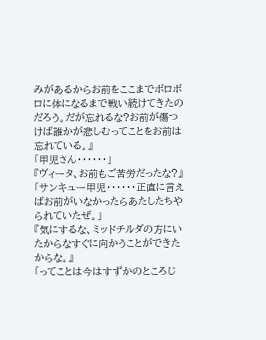みがあるからお前をここまでボロボロに体になるまで戦い続けてきたのだろう。だが忘れるな?お前が傷つけば誰かが悲しむってことをお前は忘れている。』
「甲児さん・・・・・・」
『ヴィータ、お前もご苦労だったな?』
「サンキュー甲児・・・・・・正直に言えばお前がいなかったらあたしたちやられていたぜ。」
『気にするな、ミッドチルダの方にいたからなすぐに向かうことができたからな。』
「ってことは今はすずかのところじ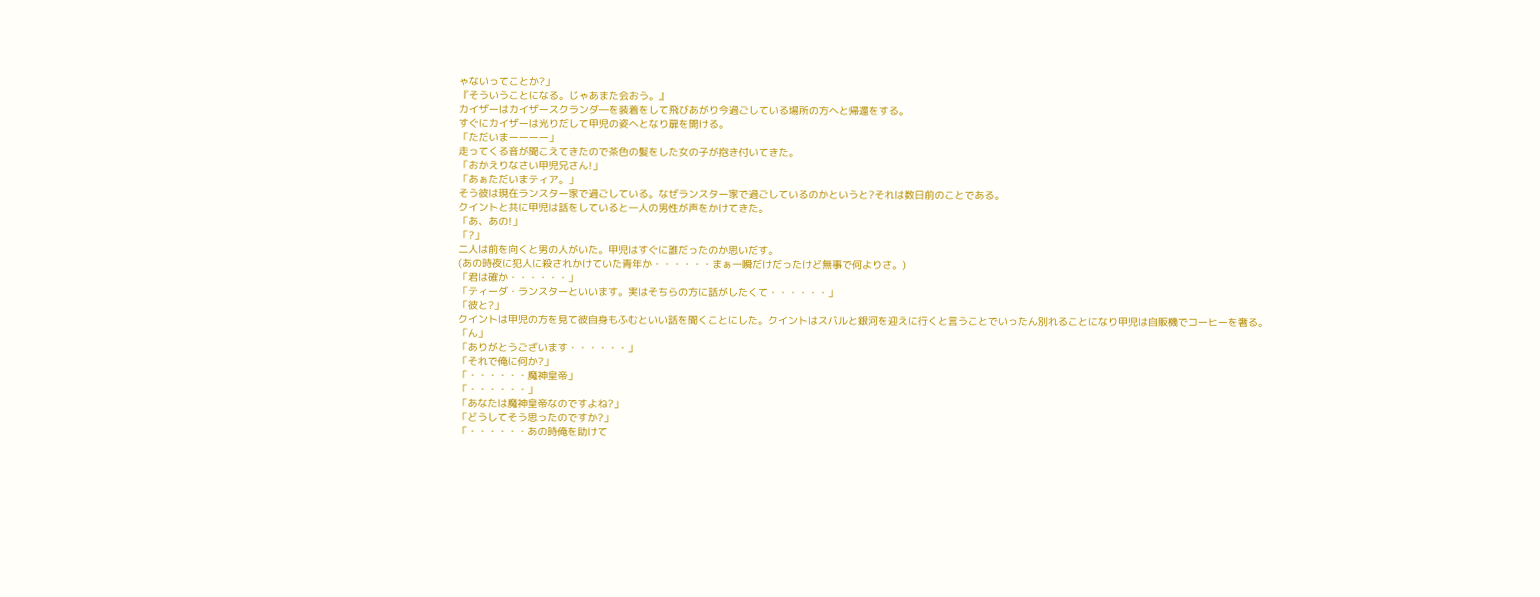ゃないってことか?」
『そういうことになる。じゃあまた会おう。』
カイザーはカイザースクランダ―を装着をして飛びあがり今過ごしている場所の方へと帰還をする。
すぐにカイザーは光りだして甲児の姿へとなり扉を開ける。
「ただいまーーーー」
走ってくる音が聞こえてきたので茶色の髪をした女の子が抱き付いてきた。
「おかえりなさい甲児兄さん!」
「あぁただいまティア。」
そう彼は現在ランスター家で過ごしている。なぜランスター家で過ごしているのかというと?それは数日前のことである。
クイントと共に甲児は話をしていると一人の男性が声をかけてきた。
「あ、あの!」
「?」
二人は前を向くと男の人がいた。甲児はすぐに誰だったのか思いだす。
(あの時夜に犯人に殺されかけていた青年か・・・・・・まぁ一瞬だけだったけど無事で何よりさ。)
「君は確か・・・・・・」
「ティーダ・ランスターといいます。実はそちらの方に話がしたくて・・・・・・」
「彼と?」
クイントは甲児の方を見て彼自身もふむといい話を聞くことにした。クイントはスバルと銀河を迎えに行くと言うことでいったん別れることになり甲児は自販機でコーヒーを奢る。
「ん」
「ありがとうございます・・・・・・」
「それで俺に何か?」
「・・・・・・魔神皇帝」
「・・・・・・」
「あなたは魔神皇帝なのですよね?」
「どうしてそう思ったのですか?」
「・・・・・・あの時俺を助けて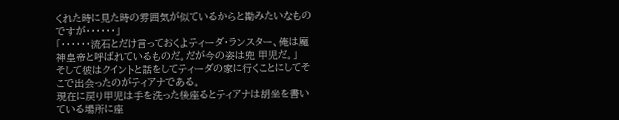くれた時に見た時の雰囲気が似ているからと勘みたいなものですが・・・・・・」
「・・・・・・流石とだけ言っておくよティーダ・ランスター、俺は魔神皇帝と呼ばれているものだ。だが今の姿は兜 甲児だ。」
そして彼はクイントと話をしてティーダの家に行くことにしてそこで出会ったのがティアナである。
現在に戻り甲児は手を洗った後座るとティアナは胡坐を書いている場所に座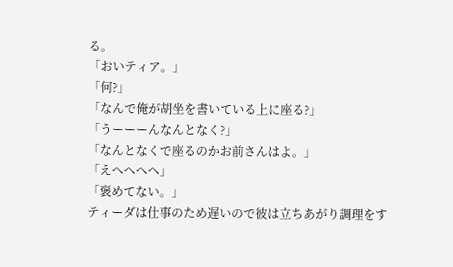る。
「おいティア。」
「何?」
「なんで俺が胡坐を書いている上に座る?」
「うーーーんなんとなく?」
「なんとなくで座るのかお前さんはよ。」
「えへへへへ」
「褒めてない。」
ティーダは仕事のため遅いので彼は立ちあがり調理をす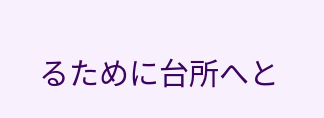るために台所へと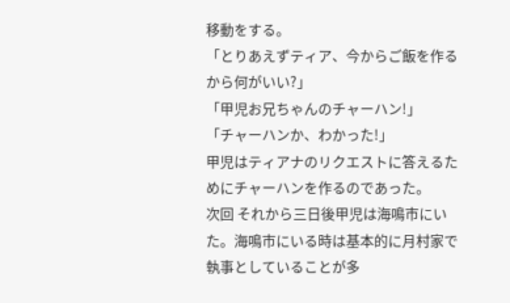移動をする。
「とりあえずティア、今からご飯を作るから何がいい?」
「甲児お兄ちゃんのチャーハン!」
「チャーハンか、わかった!」
甲児はティアナのリクエストに答えるためにチャーハンを作るのであった。
次回 それから三日後甲児は海鳴市にいた。海鳴市にいる時は基本的に月村家で執事としていることが多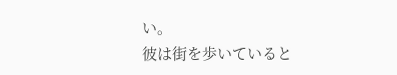い。
彼は街を歩いていると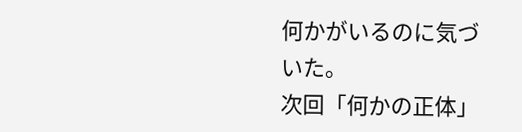何かがいるのに気づいた。
次回「何かの正体」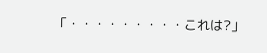「・・・・・・・・・これは?」